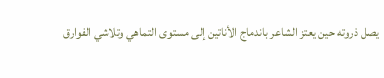يصل ذروته حين يعتز الشاعر باندماج الأناتين إلى مستوى التماهي وتلاشي الفوارق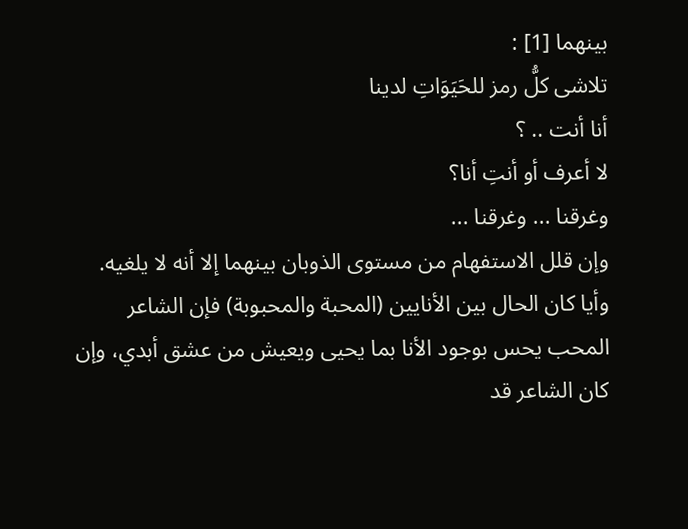بينهما [1] :
تلاشى كلُّ رمز للحَيَوَاتِ لدينا
أنا أنت .. ؟
لا أعرف أو أنتِ أنا؟
وغرقنا ... وغرقنا ...
وإن قلل الاستفهام من مستوى الذوبان بينهما إلا أنه لا يلغيه.
وأيا كان الحال بين الأنايين (المحبة والمحبوبة) فإن الشاعر المحب يحس بوجود الأنا بما يحيى ويعيش من عشق أبدي، وإن كان الشاعر قد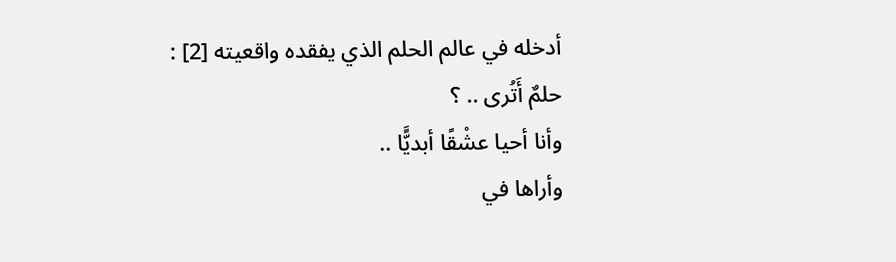أدخله في عالم الحلم الذي يفقده واقعيته [2] :
حلمٌ أَتُرى .. ؟
وأنا أحيا عشْقًا أبديًَّا ..
وأراها في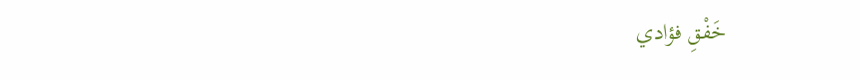خَفْقِ فؤادي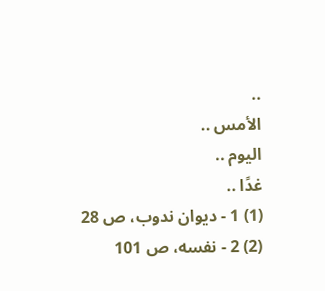..
الأمس ..
اليوم ..
غدًا ..
(1) 1 - ديوان ندوب، ص 28
(2) 2 - نفسه، ص 101